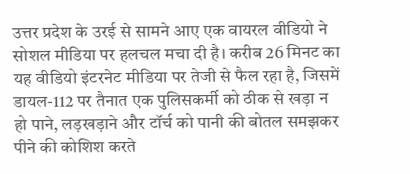उत्तर प्रदेश के उरई से सामने आए एक वायरल वीडियो ने सोशल मीडिया पर हलचल मचा दी है। करीब 26 मिनट का यह वीडियो इंटरनेट मीडिया पर तेजी से फैल रहा है, जिसमें डायल-112 पर तैनात एक पुलिसकर्मी को ठीक से खड़ा न हो पाने, लड़खड़ाने और टॉर्च को पानी की बोतल समझकर पीने की कोशिश करते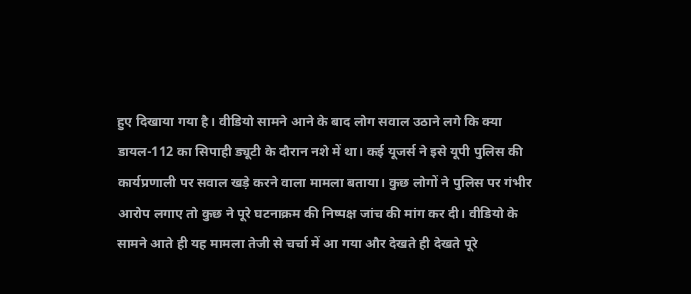हुए दिखाया गया है। वीडियो सामने आने के बाद लोग सवाल उठाने लगे कि क्या डायल-112 का सिपाही ड्यूटी के दौरान नशे में था। कई यूजर्स ने इसे यूपी पुलिस की कार्यप्रणाली पर सवाल खड़े करने वाला मामला बताया। कुछ लोगों ने पुलिस पर गंभीर आरोप लगाए तो कुछ ने पूरे घटनाक्रम की निष्पक्ष जांच की मांग कर दी। वीडियो के सामने आते ही यह मामला तेजी से चर्चा में आ गया और देखते ही देखते पूरे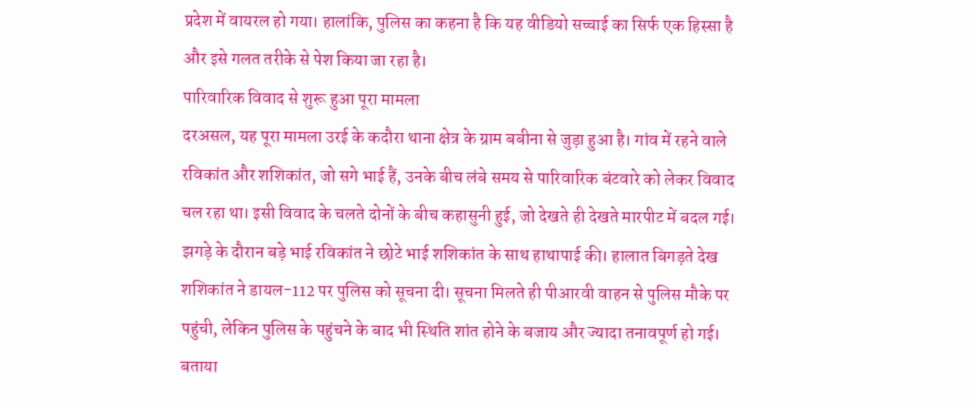प्रदेश में वायरल हो गया। हालांकि, पुलिस का कहना है कि यह वीडियो सच्चाई का सिर्फ एक हिस्सा है और इसे गलत तरीके से पेश किया जा रहा है।
पारिवारिक विवाद से शुरू हुआ पूरा मामला
दरअसल, यह पूरा मामला उरई के कदौरा थाना क्षेत्र के ग्राम बबीना से जुड़ा हुआ है। गांव में रहने वाले रविकांत और शशिकांत, जो सगे भाई हैं, उनके बीच लंबे समय से पारिवारिक बंटवारे को लेकर विवाद चल रहा था। इसी विवाद के चलते दोनों के बीच कहासुनी हुई, जो देखते ही देखते मारपीट में बदल गई। झगड़े के दौरान बड़े भाई रविकांत ने छोटे भाई शशिकांत के साथ हाथापाई की। हालात बिगड़ते देख शशिकांत ने डायल-112 पर पुलिस को सूचना दी। सूचना मिलते ही पीआरवी वाहन से पुलिस मौके पर पहुंची, लेकिन पुलिस के पहुंचने के बाद भी स्थिति शांत होने के बजाय और ज्यादा तनावपूर्ण हो गई। बताया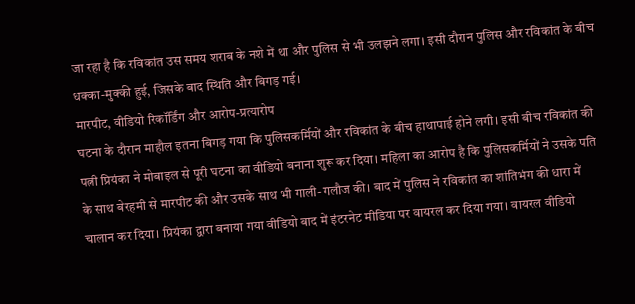जा रहा है कि रविकांत उस समय शराब के नशे में था और पुलिस से भी उलझने लगा। इसी दौरान पुलिस और रविकांत के बीच धक्का-मुक्की हुई, जिसके बाद स्थिति और बिगड़ गई।
मारपीट, वीडियो रिकॉर्डिंग और आरोप-प्रत्यारोप
घटना के दौरान माहौल इतना बिगड़ गया कि पुलिसकर्मियों और रविकांत के बीच हाथापाई होने लगी। इसी बीच रविकांत की पत्नी प्रियंका ने मोबाइल से पूरी घटना का वीडियो बनाना शुरू कर दिया। महिला का आरोप है कि पुलिसकर्मियों ने उसके पति के साथ बेरहमी से मारपीट की और उसके साथ भी गाली-गलौज की। बाद में पुलिस ने रविकांत का शांतिभंग की धारा में चालान कर दिया। प्रियंका द्वारा बनाया गया वीडियो बाद में इंटरनेट मीडिया पर वायरल कर दिया गया। वायरल वीडियो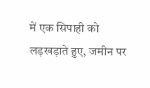में एक सिपाही को लड़खड़ाते हुए, जमीन पर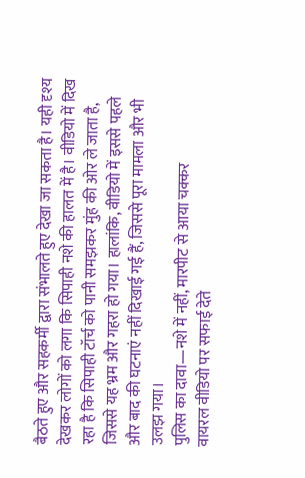बैठते हुए और सहकर्मी द्वारा संभालते हुए देखा जा सकता है। यही दृश्य देखकर लोगों को लगा कि सिपाही नशे की हालत में है। वीडियो में दिख रहा है कि सिपाही टॉर्च को पानी समझकर मुंह की ओर ले जाता है, जिससे यह भ्रम और गहरा हो गया। हालांकि, वीडियो में इससे पहले और बाद की घटनाएं नहीं दिखाई गई हैं, जिससे पूरा मामला और भी उलझ गया।
पुलिस का दावा—नशे में नहीं, मारपीट से आया चक्कर
वायरल वीडियो पर सफाई देते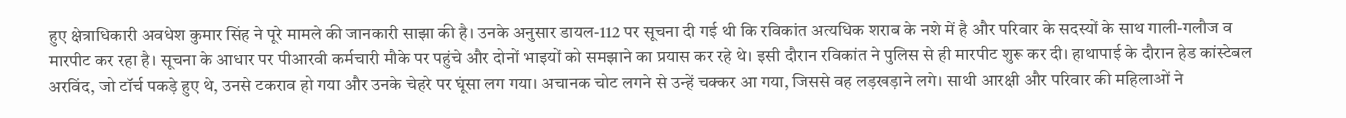हुए क्षेत्राधिकारी अवधेश कुमार सिंह ने पूरे मामले की जानकारी साझा की है। उनके अनुसार डायल-112 पर सूचना दी गई थी कि रविकांत अत्यधिक शराब के नशे में है और परिवार के सदस्यों के साथ गाली-गलौज व मारपीट कर रहा है। सूचना के आधार पर पीआरवी कर्मचारी मौके पर पहुंचे और दोनों भाइयों को समझाने का प्रयास कर रहे थे। इसी दौरान रविकांत ने पुलिस से ही मारपीट शुरू कर दी। हाथापाई के दौरान हेड कांस्टेबल अरविंद, जो टॉर्च पकड़े हुए थे, उनसे टकराव हो गया और उनके चेहरे पर घूंसा लग गया। अचानक चोट लगने से उन्हें चक्कर आ गया, जिससे वह लड़खड़ाने लगे। साथी आरक्षी और परिवार की महिलाओं ने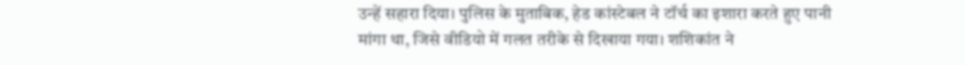उन्हें सहारा दिया। पुलिस के मुताबिक, हेड कांस्टेबल ने टॉर्च का इशारा करते हुए पानी मांगा था, जिसे वीडियो में गलत तरीके से दिखाया गया। शशिकांत ने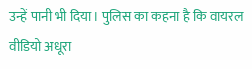उन्हें पानी भी दिया। पुलिस का कहना है कि वायरल वीडियो अधूरा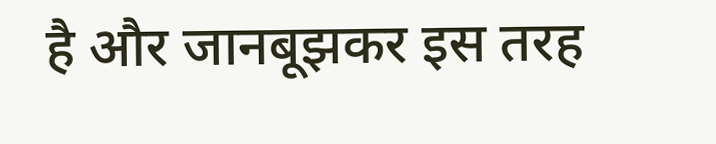है और जानबूझकर इस तरह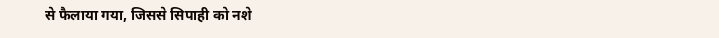से फैलाया गया, जिससे सिपाही को नशे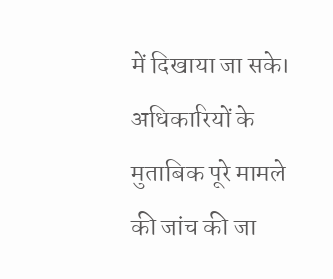में दिखाया जा सके। अधिकारियों के मुताबिक पूरे मामले की जांच की जा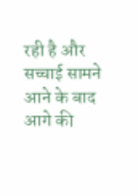रही है और सच्चाई सामने आने के बाद आगे की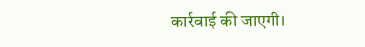कार्रवाई की जाएगी।